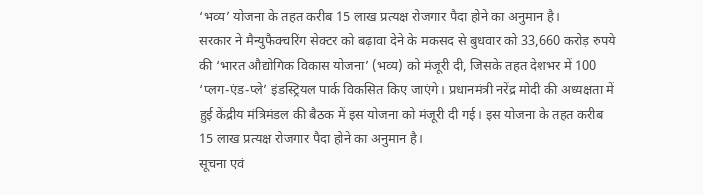‘भव्य’ योजना के तहत करीब 15 लाख प्रत्यक्ष रोजगार पैदा होने का अनुमान है।
सरकार ने मैन्युफैक्चरिंग सेक्टर को बढ़ावा देने के मकसद से बुधवार को 33,660 करोड़ रुपये की ‘भारत औद्योगिक विकास योजना’ (भव्य) को मंजूरी दी, जिसके तहत देशभर में 100 ‘प्लग-एंड-प्ले’ इंडस्ट्रियल पार्क विकसित किए जाएंगे। प्रधानमंत्री नरेंद्र मोदी की अध्यक्षता में हुई केंद्रीय मंत्रिमंडल की बैठक में इस योजना को मंजूरी दी गई। इस योजना के तहत करीब 15 लाख प्रत्यक्ष रोजगार पैदा होने का अनुमान है।
सूचना एवं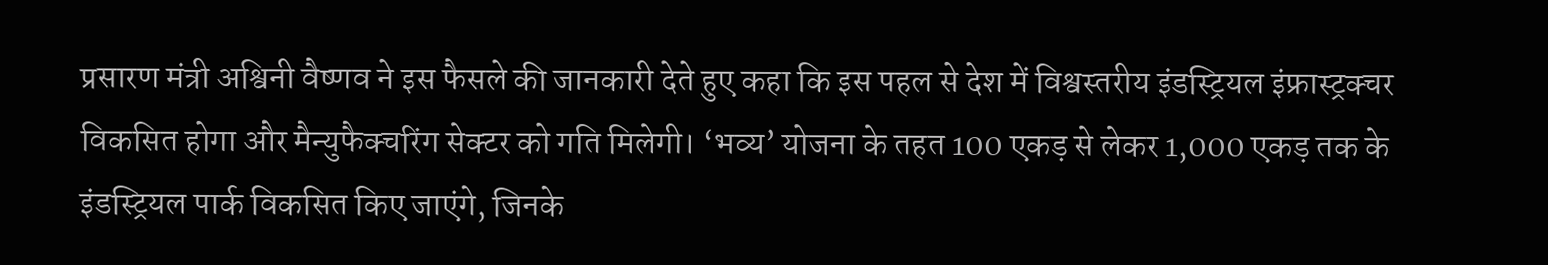प्रसारण मंत्री अश्विनी वैष्णव ने इस फैसले की जानकारी देते हुए कहा कि इस पहल से देश में विश्वस्तरीय इंडस्ट्रियल इंफ्रास्ट्रक्चर विकसित होगा और मैन्युफैक्चरिंग सेक्टर को गति मिलेगी। ‘भव्य’ योजना के तहत 100 एकड़ से लेकर 1,000 एकड़ तक के इंडस्ट्रियल पार्क विकसित किए जाएंगे, जिनके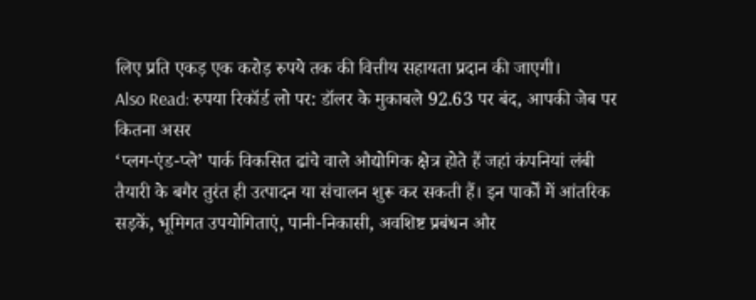लिए प्रति एकड़ एक करोड़ रुपये तक की वित्तीय सहायता प्रदान की जाएगी।
Also Read: रुपया रिकॉर्ड लो पर: डॉलर के मुकाबले 92.63 पर बंद, आपकी जेब पर कितना असर
‘प्लग-एंड-प्ले’ पार्क विकसित ढांचे वाले औद्योगिक क्षेत्र होते हैं जहां कंपनियां लंबी तैयारी के बगैर तुरंत ही उत्पादन या संचालन शुरू कर सकती हैं। इन पार्कों में आंतरिक सड़कें, भूमिगत उपयोगिताएं, पानी-निकासी, अवशिष्ट प्रबंधन और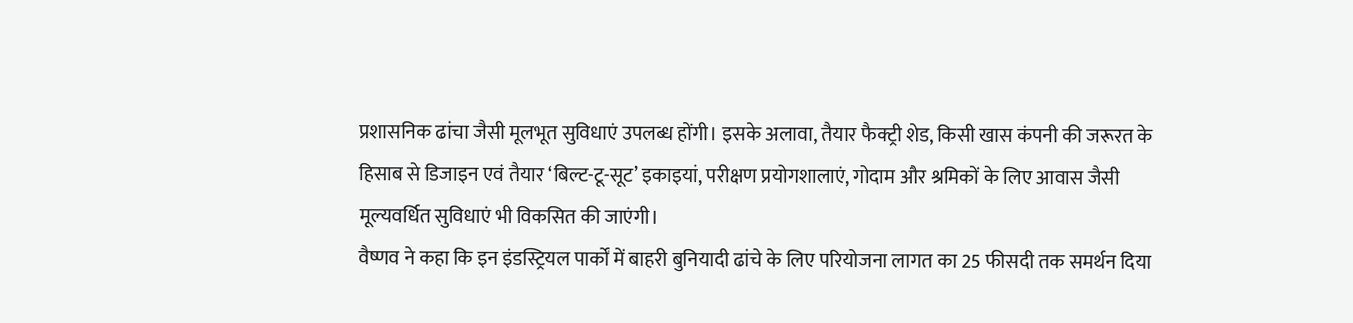प्रशासनिक ढांचा जैसी मूलभूत सुविधाएं उपलब्ध होंगी। इसके अलावा, तैयार फैक्ट्री शेड, किसी खास कंपनी की जरूरत के हिसाब से डिजाइन एवं तैयार ‘बिल्ट-टू-सूट’ इकाइयां, परीक्षण प्रयोगशालाएं, गोदाम और श्रमिकों के लिए आवास जैसी मूल्यवर्धित सुविधाएं भी विकसित की जाएंगी।
वैष्णव ने कहा कि इन इंडस्ट्रियल पार्कों में बाहरी बुनियादी ढांचे के लिए परियोजना लागत का 25 फीसदी तक समर्थन दिया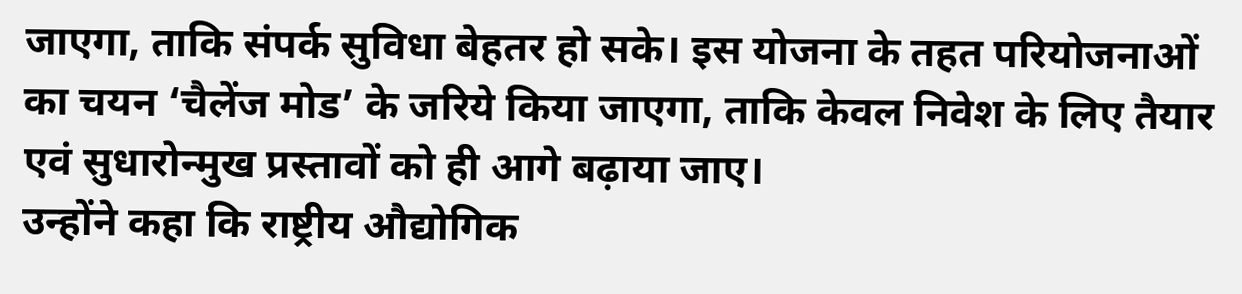जाएगा, ताकि संपर्क सुविधा बेहतर हो सके। इस योजना के तहत परियोजनाओं का चयन ‘चैलेंज मोड’ के जरिये किया जाएगा, ताकि केवल निवेश के लिए तैयार एवं सुधारोन्मुख प्रस्तावों को ही आगे बढ़ाया जाए।
उन्होंने कहा कि राष्ट्रीय औद्योगिक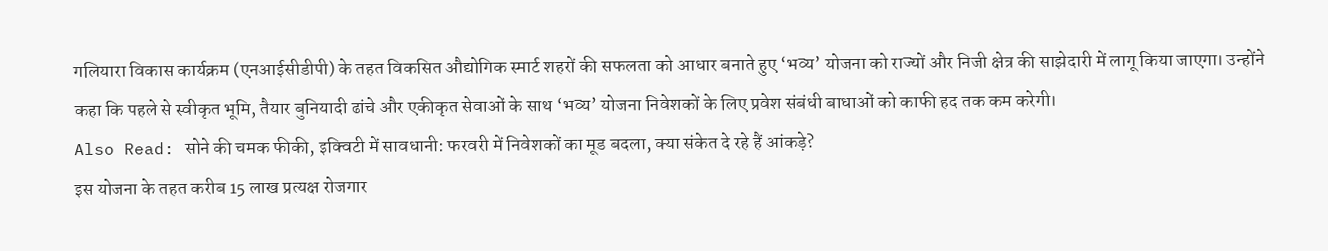गलियारा विकास कार्यक्रम (एनआईसीडीपी) के तहत विकसित औद्योगिक स्मार्ट शहरों की सफलता को आधार बनाते हुए ‘भव्य’ योजना को राज्यों और निजी क्षेत्र की साझेदारी में लागू किया जाएगा। उन्होंने कहा कि पहले से स्वीकृत भूमि, तैयार बुनियादी ढांचे और एकीकृत सेवाओं के साथ ‘भव्य’ योजना निवेशकों के लिए प्रवेश संबंधी बाधाओं को काफी हद तक कम करेगी।
Also Read: सोने की चमक फीकी, इक्विटी में सावधानी: फरवरी में निवेशकों का मूड बदला, क्या संकेत दे रहे हैं आंकड़े?
इस योजना के तहत करीब 15 लाख प्रत्यक्ष रोजगार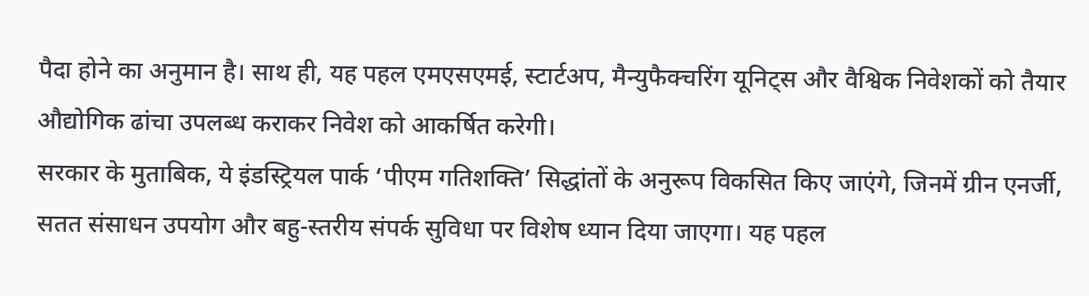पैदा होने का अनुमान है। साथ ही, यह पहल एमएसएमई, स्टार्टअप, मैन्युफैक्चरिंग यूनिट्स और वैश्विक निवेशकों को तैयार औद्योगिक ढांचा उपलब्ध कराकर निवेश को आकर्षित करेगी।
सरकार के मुताबिक, ये इंडस्ट्रियल पार्क ‘पीएम गतिशक्ति’ सिद्धांतों के अनुरूप विकसित किए जाएंगे, जिनमें ग्रीन एनर्जी, सतत संसाधन उपयोग और बहु-स्तरीय संपर्क सुविधा पर विशेष ध्यान दिया जाएगा। यह पहल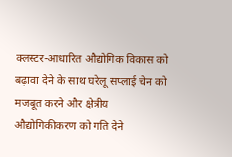क्लस्टर-आधारित औद्योगिक विकास को बढ़ावा देने के साथ घरेलू सप्लाई चेन को मजबूत करने और क्षेत्रीय औद्योगिकीकरण को गति देने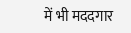में भी मददगार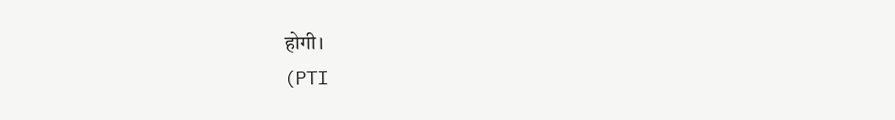होगी।
(PTI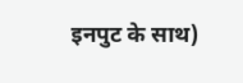इनपुट के साथ)